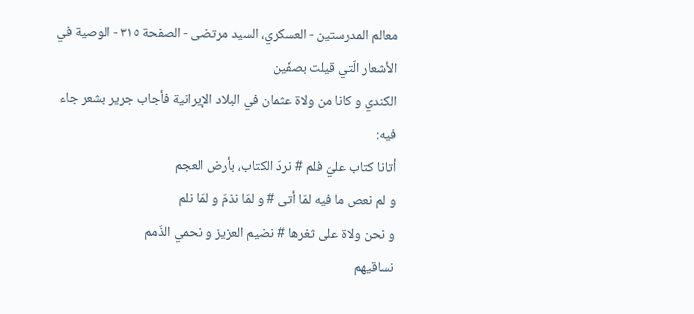معالم المدرستين - العسكري، السيد مرتضى - الصفحة ٣١٥ - الوصية في الأشعار الّتي قيلت بصفّين
الكندي و كانا من ولاة عثمان في البلاد الإيرانية فأجاب جرير بشعر جاء فيه:
أتانا كتاب عليّ فلم # نردّ الكتاب، بأرض العجم
و لم نعص ما فيه لمّا أتى # و لمّا نذمّ و لمّا نلم
و نحن ولاة على ثغرها # نضيم العزيز و نحمي الذّمم
نساقيهم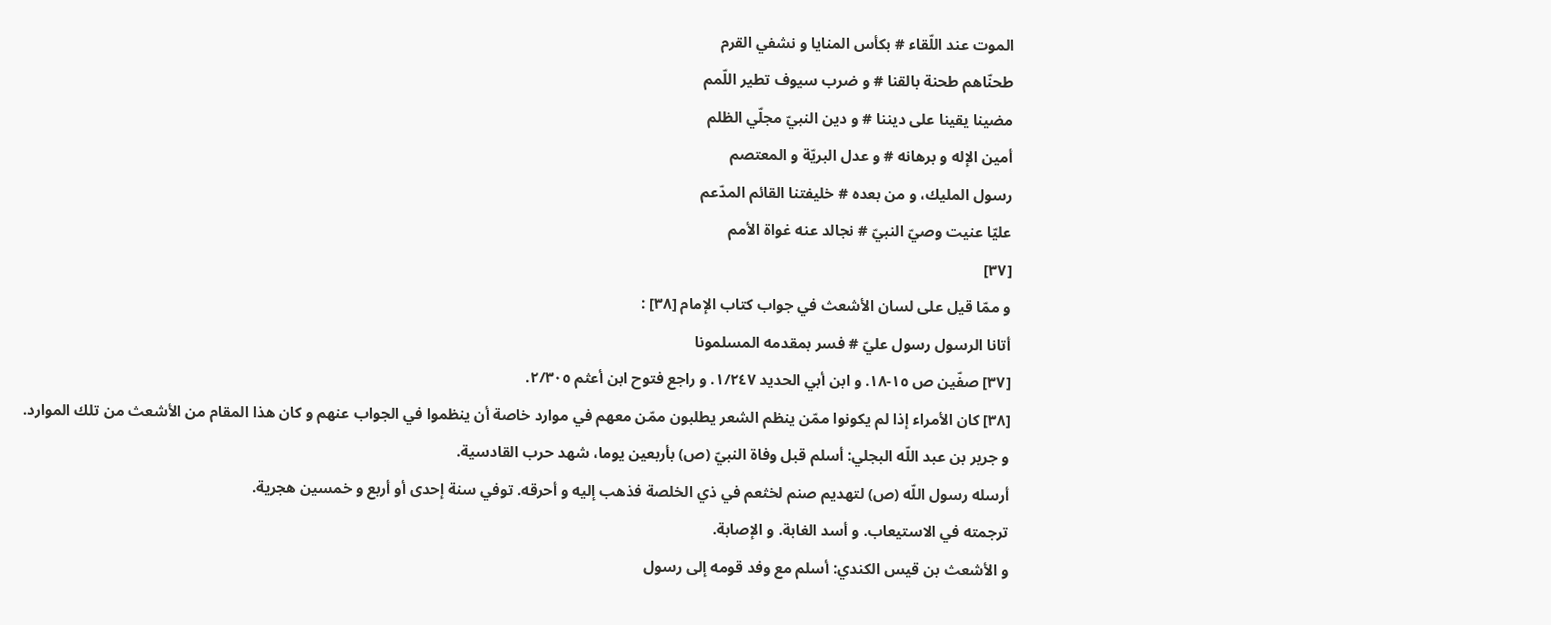الموت عند اللّقاء # بكأس المنايا و نشفي القرم
طحنّاهم طحنة بالقنا # و ضرب سيوف تطير اللّمم
مضينا يقينا على ديننا # و دين النبيّ مجلّي الظلم
أمين الإله و برهانه # و عدل البريّة و المعتصم
رسول المليك، و من بعده # خليفتنا القائم المدّعم
عليّا عنيت وصيّ النبيّ # نجالد عنه غواة الأمم
[٣٧]
و ممّا قيل على لسان الأشعث في جواب كتاب الإمام [٣٨] :
أتانا الرسول رسول عليّ # فسر بمقدمه المسلمونا
[٣٧] صفّين ص ١٥-١٨. و ابن أبي الحديد ١/٢٤٧. و راجع فتوح ابن أعثم ٢/٣٠٥.
[٣٨] كان الأمراء إذا لم يكونوا ممّن ينظم الشعر يطلبون ممّن معهم في موارد خاصة أن ينظموا في الجواب عنهم و كان هذا المقام من الأشعث من تلك الموارد.
و جرير بن عبد اللّه البجلي: أسلم قبل وفاة النبيّ (ص) بأربعين يوما، شهد حرب القادسية.
أرسله رسول اللّه (ص) لتهديم صنم لخثعم في ذي الخلصة فذهب إليه و أحرقه. توفي سنة إحدى أو أربع و خمسين هجرية.
ترجمته في الاستيعاب. و أسد الغابة. و الإصابة.
و الأشعث بن قيس الكندي: أسلم مع وفد قومه إلى رسول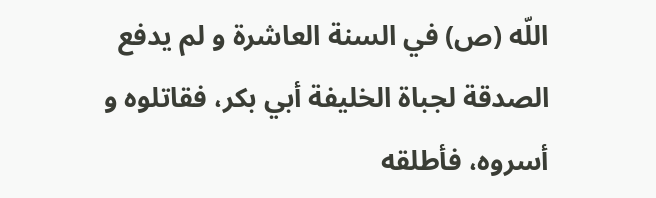اللّه (ص) في السنة العاشرة و لم يدفع الصدقة لجباة الخليفة أبي بكر، فقاتلوه و أسروه، فأطلقه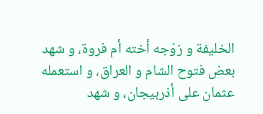الخليفة و زوّجه أخته أم فروة، و شهد بعض فتوح الشام و العراق، و استعمله عثمان على أذربيجان، و شهد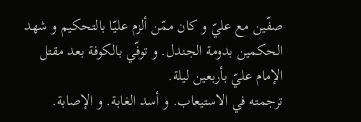صفّين مع عليّ و كان ممّن ألزم عليّا بالتحكيم و شهد الحكمين بدومة الجندل. و توفّي بالكوفة بعد مقتل الإمام عليّ بأربعين ليلة.
ترجمته في الاستيعاب. و أسد الغابة. و الإصابة.